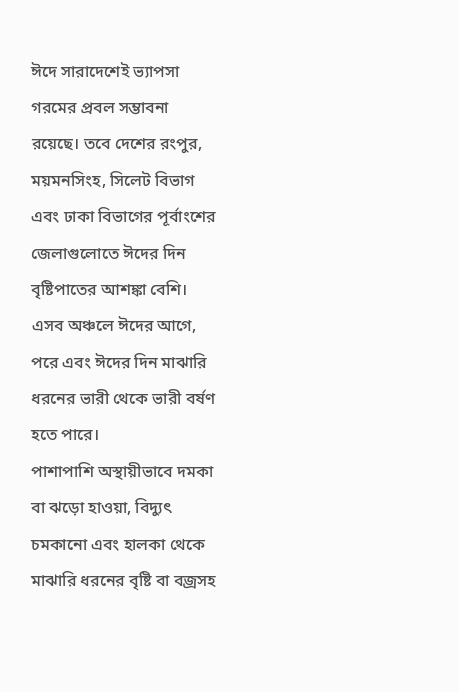ঈদে সারাদেশেই ভ্যাপসা গরমের প্রবল সম্ভাবনা রয়েছে। তবে দেশের রংপুর, ময়মনসিংহ, সিলেট বিভাগ এবং ঢাকা বিভাগের পূর্বাংশের জেলাগুলোতে ঈদের দিন বৃষ্টিপাতের আশঙ্কা বেশি। এসব অঞ্চলে ঈদের আগে, পরে এবং ঈদের দিন মাঝারি ধরনের ভারী থেকে ভারী বর্ষণ হতে পারে।
পাশাপাশি অস্থায়ীভাবে দমকা বা ঝড়ো হাওয়া, বিদ্যুৎ চমকানো এবং হালকা থেকে মাঝারি ধরনের বৃষ্টি বা বজ্রসহ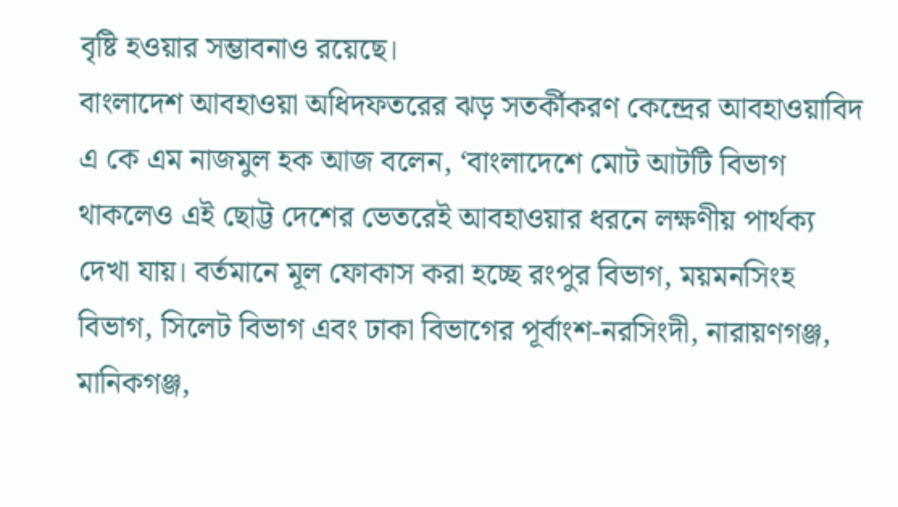বৃষ্টি হওয়ার সম্ভাবনাও রয়েছে।
বাংলাদেশ আবহাওয়া অধিদফতরের ঝড় সতর্কীকরণ কেন্দ্রের আবহাওয়াবিদ এ কে এম নাজমুল হক আজ বলেন, ‘বাংলাদেশে মোট আটটি বিভাগ থাকলেও এই ছোট্ট দেশের ভেতরেই আবহাওয়ার ধরনে লক্ষণীয় পার্থক্য দেখা যায়। বর্তমানে মূল ফোকাস করা হচ্ছে রংপুর বিভাগ, ময়মনসিংহ বিভাগ, সিলেট বিভাগ এবং ঢাকা বিভাগের পূর্বাংশ-নরসিংদী, নারায়ণগঞ্জ, মানিকগঞ্জ,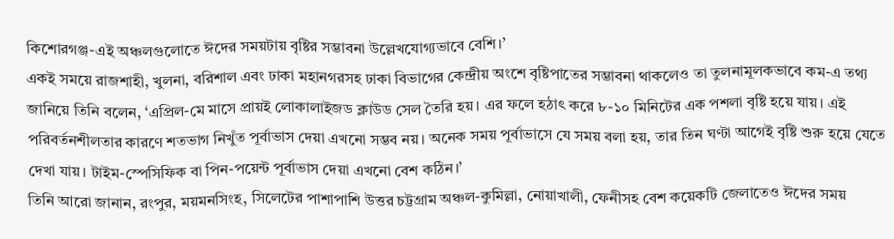কিশোরগঞ্জ-এই অঞ্চলগুলোতে ঈদের সময়টায় বৃষ্টির সম্ভাবনা উল্লেখযোগ্যভাবে বেশি।’
একই সময়ে রাজশাহী, খুলনা, বরিশাল এবং ঢাকা মহানগরসহ ঢাকা বিভাগের কেন্দ্রীয় অংশে বৃষ্টিপাতের সম্ভাবনা থাকলেও তা তুলনামূলকভাবে কম-এ তথ্য জানিয়ে তিনি বলেন, ‘এপ্রিল-মে মাসে প্রায়ই লোকালাইজড ক্লাউড সেল তৈরি হয়। এর ফলে হঠাৎ করে ৮-১০ মিনিটের এক পশলা বৃষ্টি হয়ে যায়। এই পরিবর্তনশীলতার কারণে শতভাগ নিখুঁত পূর্বাভাস দেয়া এখনো সম্ভব নয়। অনেক সময় পূর্বাভাসে যে সময় বলা হয়, তার তিন ঘণ্টা আগেই বৃষ্টি শুরু হয়ে যেতে দেখা যায়। টাইম-স্পেসিফিক বা পিন-পয়েন্ট পূর্বাভাস দেয়া এখনো বেশ কঠিন।’
তিনি আরো জানান, রংপুর, ময়মনসিংহ, সিলেটের পাশাপাশি উত্তর চট্টগ্রাম অঞ্চল-কুমিল্লা, নোয়াখালী, ফেনীসহ বেশ কয়েকটি জেলাতেও ঈদের সময়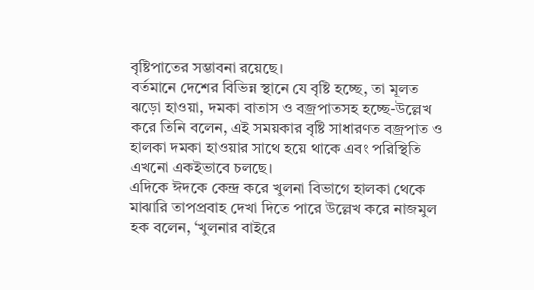বৃষ্টিপাতের সম্ভাবনা রয়েছে।
বর্তমানে দেশের বিভিন্ন স্থানে যে বৃষ্টি হচ্ছে, তা মূলত ঝড়ো হাওয়া, দমকা বাতাস ও বজ্রপাতসহ হচ্ছে-উল্লেখ করে তিনি বলেন, এই সময়কার বৃষ্টি সাধারণত বজ্রপাত ও হালকা দমকা হাওয়ার সাথে হয়ে থাকে এবং পরিস্থিতি এখনো একইভাবে চলছে।
এদিকে ঈদকে কেন্দ্র করে খুলনা বিভাগে হালকা থেকে মাঝারি তাপপ্রবাহ দেখা দিতে পারে উল্লেখ করে নাজমুল হক বলেন, ‘খুলনার বাইরে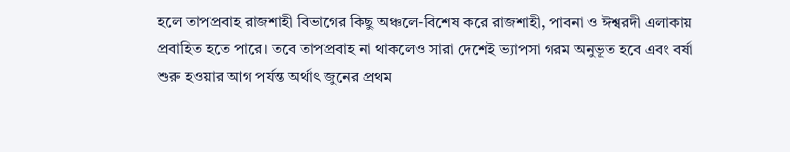হলে তাপপ্রবাহ রাজশাহী বিভাগের কিছু অঞ্চলে-বিশেষ করে রাজশাহী, পাবনা ও ঈশ্বরদী এলাকায় প্রবাহিত হতে পারে। তবে তাপপ্রবাহ না থাকলেও সারা দেশেই ভ্যাপসা গরম অনুভূত হবে এবং বর্ষা শুরু হওয়ার আগ পর্যন্ত অর্থাৎ জুনের প্রথম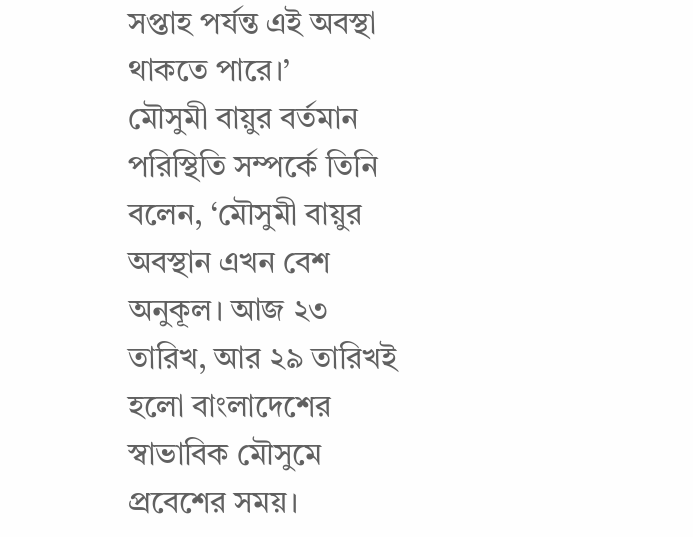সপ্তাহ পর্যন্ত এই অবস্থা থাকতে পারে।’
মৌসুমী বায়ুর বর্তমান পরিস্থিতি সম্পর্কে তিনি বলেন, ‘মৌসুমী বায়ুর অবস্থান এখন বেশ অনুকূল। আজ ২৩ তারিখ, আর ২৯ তারিখই হলো বাংলাদেশের স্বাভাবিক মৌসুমে প্রবেশের সময়।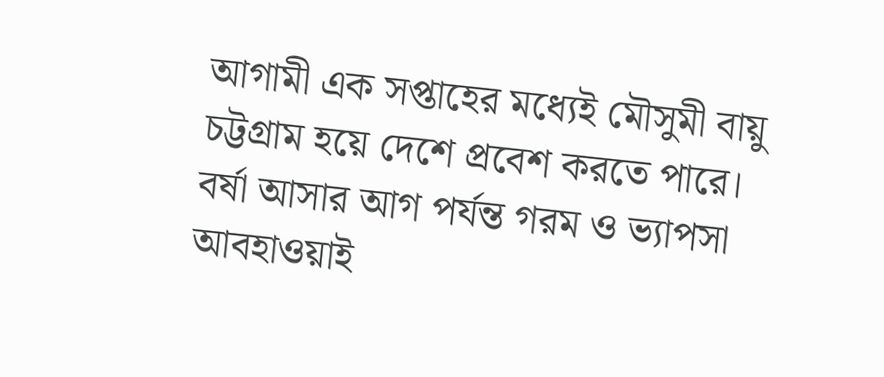আগামী এক সপ্তাহের মধ্যেই মৌসুমী বায়ু চট্টগ্রাম হয়ে দেশে প্রবেশ করতে পারে। বর্ষা আসার আগ পর্যন্ত গরম ও ভ্যাপসা আবহাওয়াই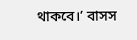থাকবে।’ বাসস